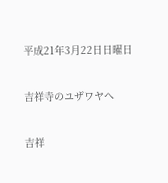平成21年3月22日日曜日

吉祥寺のユザワヤへ

吉祥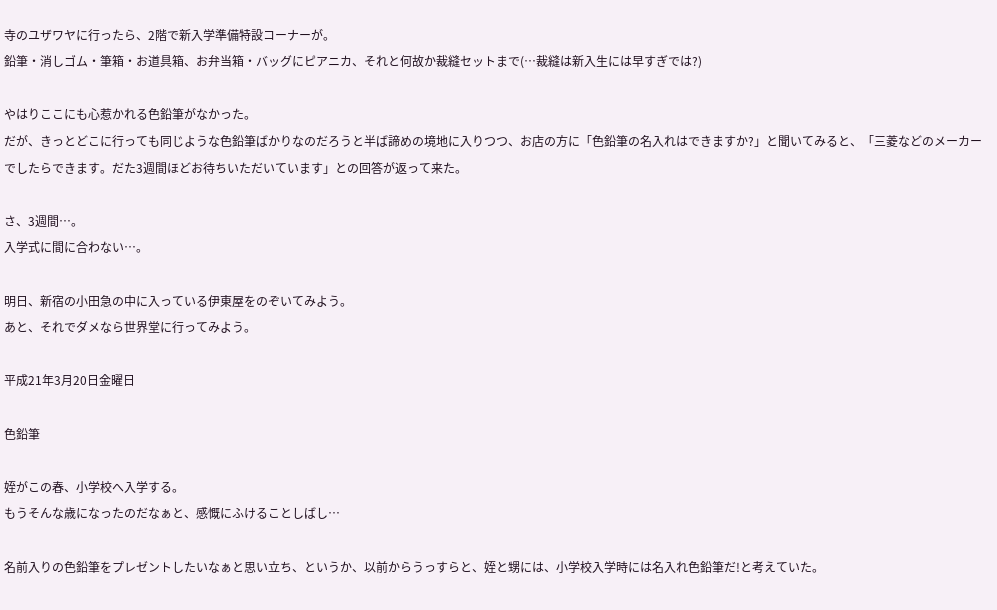寺のユザワヤに行ったら、2階で新入学準備特設コーナーが。
鉛筆・消しゴム・筆箱・お道具箱、お弁当箱・バッグにピアニカ、それと何故か裁縫セットまで(…裁縫は新入生には早すぎでは?)

やはりここにも心惹かれる色鉛筆がなかった。
だが、きっとどこに行っても同じような色鉛筆ばかりなのだろうと半ば諦めの境地に入りつつ、お店の方に「色鉛筆の名入れはできますか?」と聞いてみると、「三菱などのメーカーでしたらできます。だた3週間ほどお待ちいただいています」との回答が返って来た。

さ、3週間…。
入学式に間に合わない…。

明日、新宿の小田急の中に入っている伊東屋をのぞいてみよう。
あと、それでダメなら世界堂に行ってみよう。

平成21年3月20日金曜日

色鉛筆

姪がこの春、小学校へ入学する。
もうそんな歳になったのだなぁと、感慨にふけることしばし…

名前入りの色鉛筆をプレゼントしたいなぁと思い立ち、というか、以前からうっすらと、姪と甥には、小学校入学時には名入れ色鉛筆だ!と考えていた。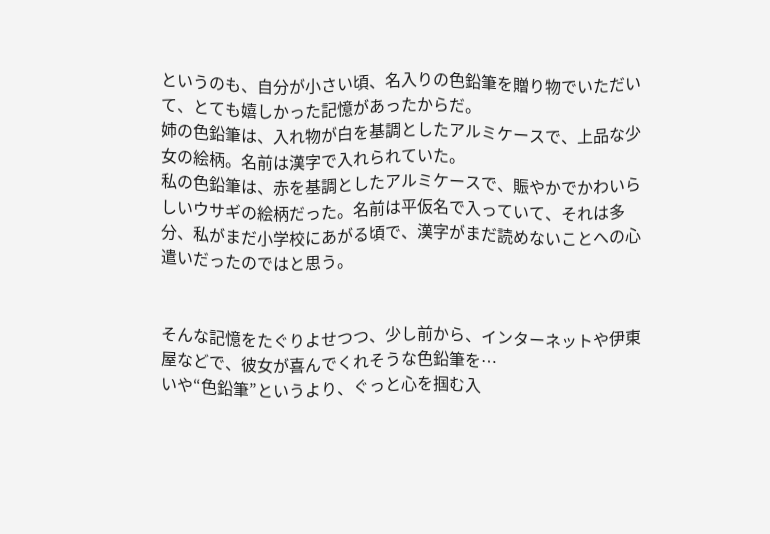というのも、自分が小さい頃、名入りの色鉛筆を贈り物でいただいて、とても嬉しかった記憶があったからだ。
姉の色鉛筆は、入れ物が白を基調としたアルミケースで、上品な少女の絵柄。名前は漢字で入れられていた。
私の色鉛筆は、赤を基調としたアルミケースで、賑やかでかわいらしいウサギの絵柄だった。名前は平仮名で入っていて、それは多分、私がまだ小学校にあがる頃で、漢字がまだ読めないことへの心遣いだったのではと思う。


そんな記憶をたぐりよせつつ、少し前から、インターネットや伊東屋などで、彼女が喜んでくれそうな色鉛筆を…
いや“色鉛筆”というより、ぐっと心を掴む入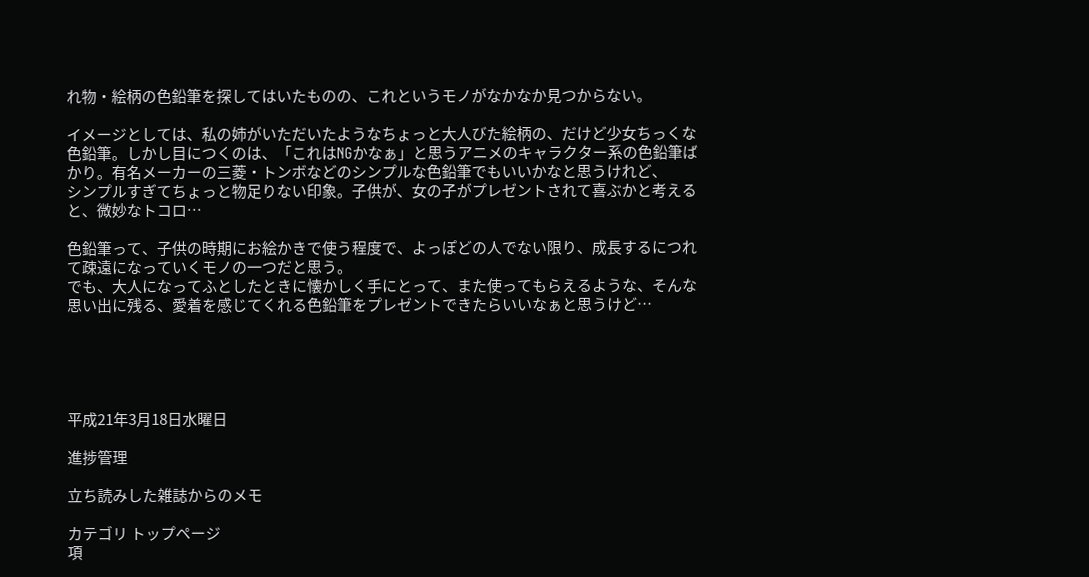れ物・絵柄の色鉛筆を探してはいたものの、これというモノがなかなか見つからない。

イメージとしては、私の姉がいただいたようなちょっと大人びた絵柄の、だけど少女ちっくな色鉛筆。しかし目につくのは、「これはNGかなぁ」と思うアニメのキャラクター系の色鉛筆ばかり。有名メーカーの三菱・トンボなどのシンプルな色鉛筆でもいいかなと思うけれど、
シンプルすぎてちょっと物足りない印象。子供が、女の子がプレゼントされて喜ぶかと考えると、微妙なトコロ…

色鉛筆って、子供の時期にお絵かきで使う程度で、よっぽどの人でない限り、成長するにつれて疎遠になっていくモノの一つだと思う。
でも、大人になってふとしたときに懐かしく手にとって、また使ってもらえるような、そんな思い出に残る、愛着を感じてくれる色鉛筆をプレゼントできたらいいなぁと思うけど…





平成21年3月18日水曜日

進捗管理

立ち読みした雑誌からのメモ

カテゴリ トップページ
項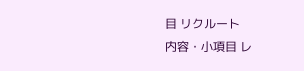目 リクルート
内容・小項目 レ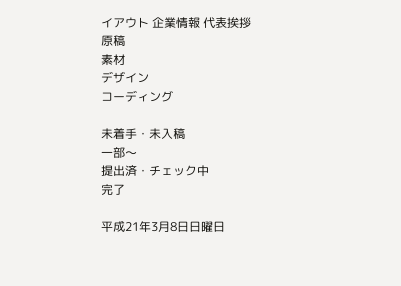イアウト 企業情報 代表挨拶
原稿
素材
デザイン
コーディング

未着手・未入稿
一部〜
提出済・チェック中
完了

平成21年3月8日日曜日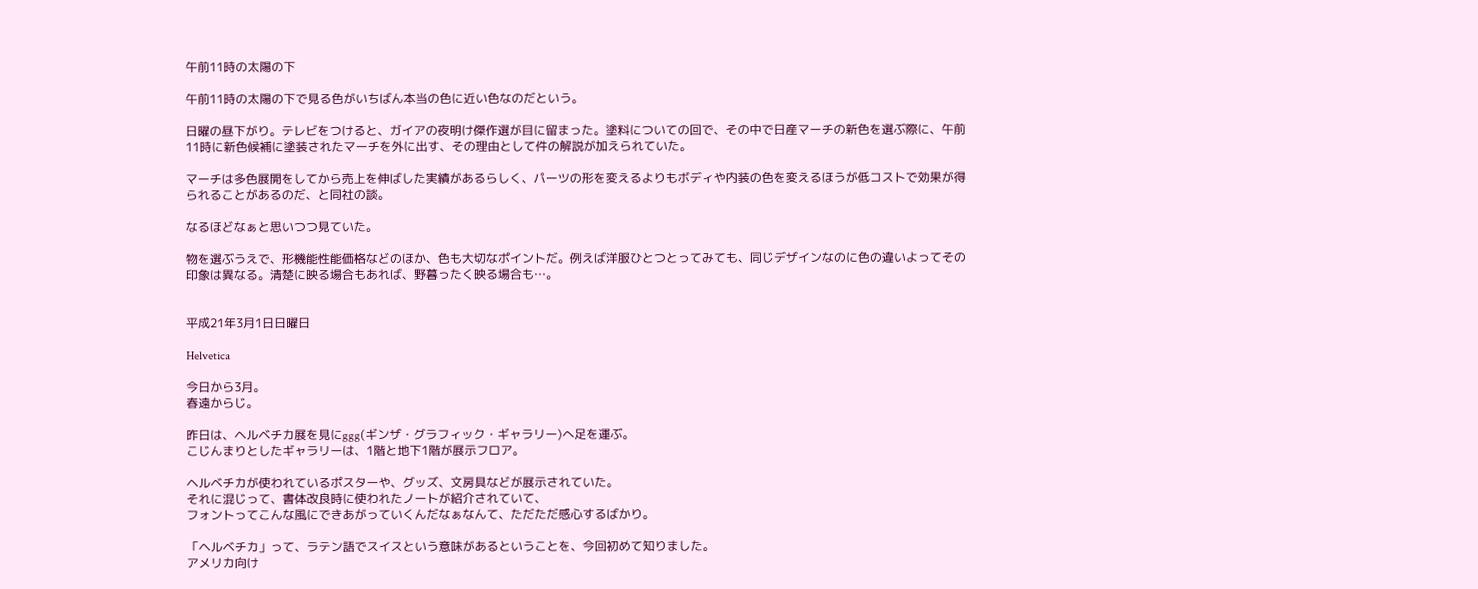午前11時の太陽の下

午前11時の太陽の下で見る色がいちばん本当の色に近い色なのだという。

日曜の昼下がり。テレビをつけると、ガイアの夜明け傑作選が目に留まった。塗料についての回で、その中で日産マーチの新色を選ぶ際に、午前11時に新色候補に塗装されたマーチを外に出す、その理由として件の解説が加えられていた。

マーチは多色展開をしてから売上を伸ばした実績があるらしく、パーツの形を変えるよりもボディや内装の色を変えるほうが低コストで効果が得られることがあるのだ、と同社の談。

なるほどなぁと思いつつ見ていた。

物を選ぶうえで、形機能性能価格などのほか、色も大切なポイントだ。例えば洋服ひとつとってみても、同じデザインなのに色の違いよってその印象は異なる。清楚に映る場合もあれば、野暮ったく映る場合も…。


平成21年3月1日日曜日

Helvetica

今日から3月。
春遠からじ。

昨日は、ヘルベチカ展を見にggg(ギンザ・グラフィック・ギャラリー)へ足を運ぶ。
こじんまりとしたギャラリーは、1階と地下1階が展示フロア。

ヘルベチカが使われているポスターや、グッズ、文房具などが展示されていた。
それに混じって、書体改良時に使われたノートが紹介されていて、
フォントってこんな風にできあがっていくんだなぁなんて、ただただ感心するばかり。

「ヘルベチカ」って、ラテン語でスイスという意味があるということを、今回初めて知りました。
アメリカ向け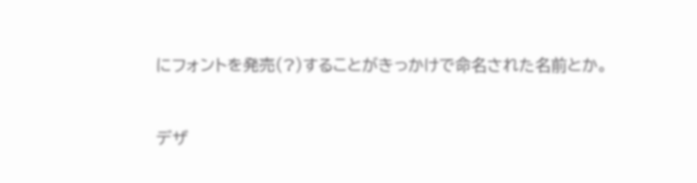にフォントを発売(?)することがきっかけで命名された名前とか。


デザ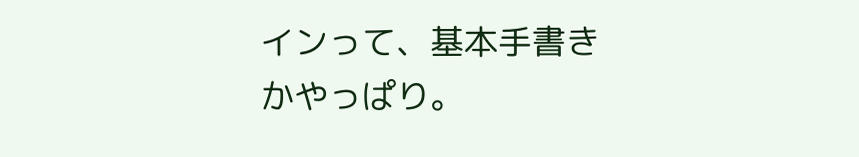インって、基本手書きかやっぱり。